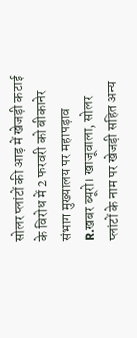सोलर प्लांटों की आड़ में खेजड़ी कटाई के विरोध में 2 फरवरी को बीकानेर संभाग मुख्यालय पर महापड़ाव
R.खबर ब्यूरो। खाजूवाला, सोलर प्लांटों के नाम पर खेजड़ी सहित अन्य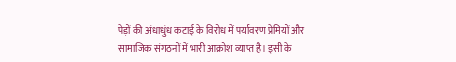पेड़ों की अंधाधुंध कटाई के विरोध में पर्यावरण प्रेमियों और सामाजिक संगठनों में भारी आक्रोश व्याप्त है। इसी के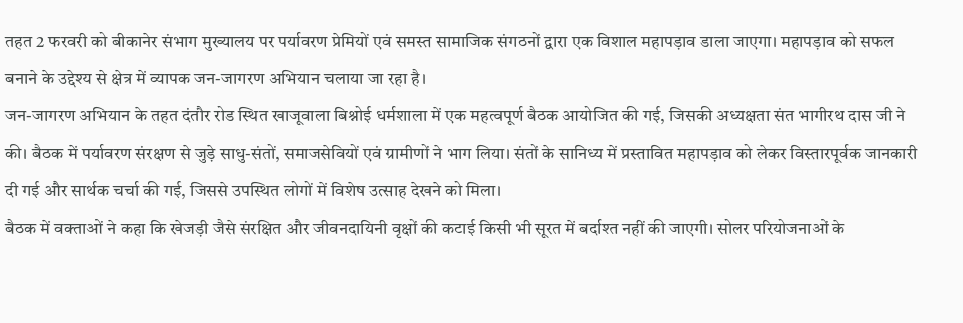तहत 2 फरवरी को बीकानेर संभाग मुख्यालय पर पर्यावरण प्रेमियों एवं समस्त सामाजिक संगठनों द्वारा एक विशाल महापड़ाव डाला जाएगा। महापड़ाव को सफल बनाने के उद्देश्य से क्षेत्र में व्यापक जन-जागरण अभियान चलाया जा रहा है।
जन-जागरण अभियान के तहत दंतौर रोड स्थित खाजूवाला बिश्नोई धर्मशाला में एक महत्वपूर्ण बैठक आयोजित की गई, जिसकी अध्यक्षता संत भागीरथ दास जी ने की। बैठक में पर्यावरण संरक्षण से जुड़े साधु-संतों, समाजसेवियों एवं ग्रामीणों ने भाग लिया। संतों के सानिध्य में प्रस्तावित महापड़ाव को लेकर विस्तारपूर्वक जानकारी दी गई और सार्थक चर्चा की गई, जिससे उपस्थित लोगों में विशेष उत्साह देखने को मिला।
बैठक में वक्ताओं ने कहा कि खेजड़ी जैसे संरक्षित और जीवनदायिनी वृक्षों की कटाई किसी भी सूरत में बर्दाश्त नहीं की जाएगी। सोलर परियोजनाओं के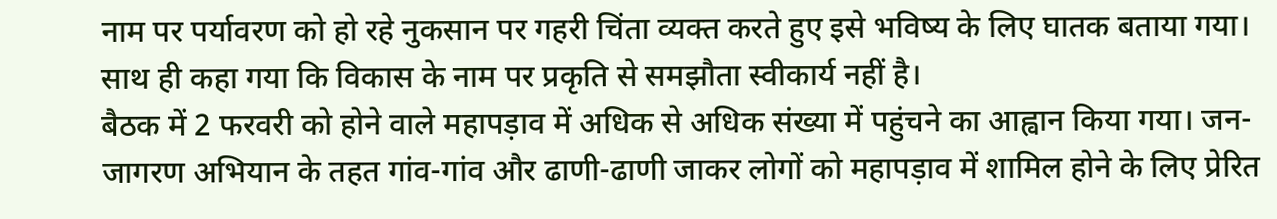नाम पर पर्यावरण को हो रहे नुकसान पर गहरी चिंता व्यक्त करते हुए इसे भविष्य के लिए घातक बताया गया। साथ ही कहा गया कि विकास के नाम पर प्रकृति से समझौता स्वीकार्य नहीं है।
बैठक में 2 फरवरी को होने वाले महापड़ाव में अधिक से अधिक संख्या में पहुंचने का आह्वान किया गया। जन-जागरण अभियान के तहत गांव-गांव और ढाणी-ढाणी जाकर लोगों को महापड़ाव में शामिल होने के लिए प्रेरित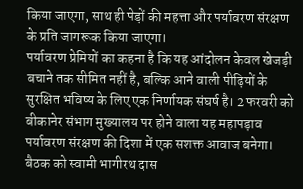किया जाएगा, साथ ही पेड़ों की महत्ता और पर्यावरण संरक्षण के प्रति जागरूक किया जाएगा।
पर्यावरण प्रेमियों का कहना है कि यह आंदोलन केवल खेजड़ी बचाने तक सीमित नहीं है, बल्कि आने वाली पीढ़ियों के सुरक्षित भविष्य के लिए एक निर्णायक संघर्ष है। 2 फरवरी को बीकानेर संभाग मुख्यालय पर होने वाला यह महापड़ाव पर्यावरण संरक्षण की दिशा में एक सशक्त आवाज बनेगा।
बैठक को स्वामी भागीरथ दास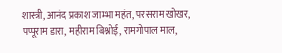शास्त्री, आनंद प्रकाश जाम्भा महंत, परसराम खोखर, पप्पूराम डारा, महीराम बिश्नोई, रामगोपाल माल,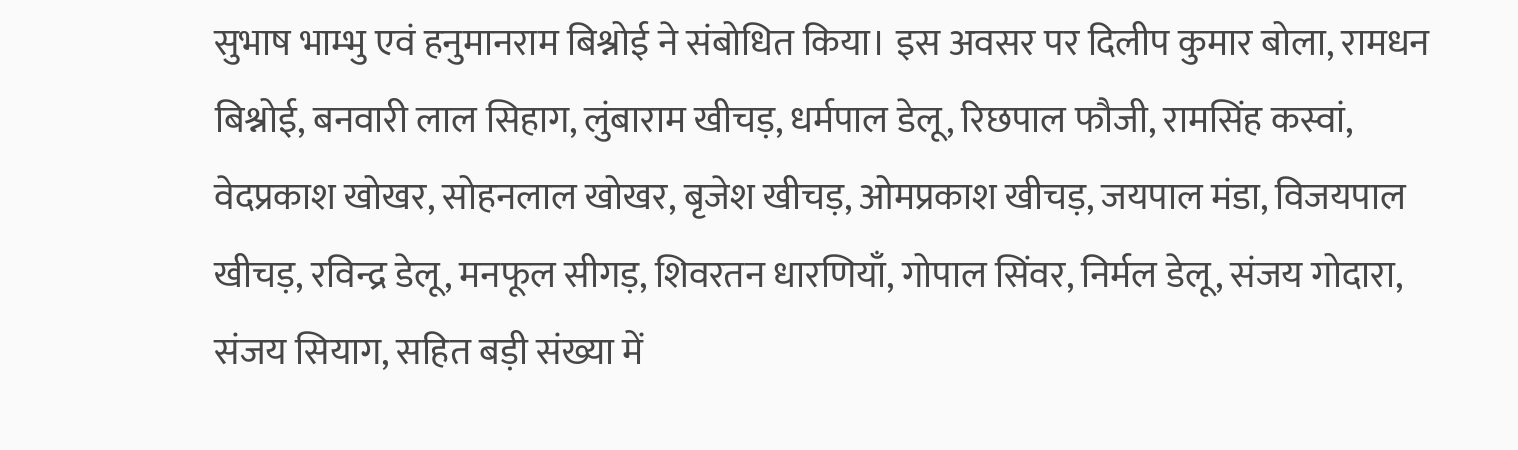सुभाष भाम्भु एवं हनुमानराम बिश्नोई ने संबोधित किया। इस अवसर पर दिलीप कुमार बोला, रामधन बिश्नोई, बनवारी लाल सिहाग, लुंबाराम खीचड़, धर्मपाल डेलू, रिछपाल फौजी, रामसिंह कस्वां, वेदप्रकाश खोखर, सोहनलाल खोखर, बृजेश खीचड़, ओमप्रकाश खीचड़, जयपाल मंडा, विजयपाल खीचड़, रविन्द्र डेलू, मनफूल सीगड़, शिवरतन धारणियाँ, गोपाल सिंवर, निर्मल डेलू, संजय गोदारा, संजय सियाग, सहित बड़ी संख्या में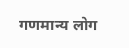गणमान्य लोग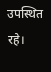उपस्थित रहे।